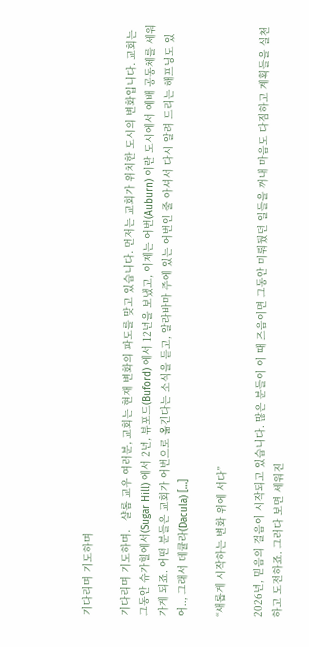기다리며 기도하며

기다리며 기도하며.   샬롬 교우 여러분, 교회는 현재 변화의 파도를 맞고 있습니다. 먼저는 교회가 위치한 도시의 변화입니다. 교회는 그동안 슈가힐에서(Sugar Hill) 에서 2년, 뷰포드(Buford) 에서 12년을 보냈고, 이제는 어번(Auburn) 이란 도시에서 예배 공동체를 세워가게 되죠. 어떤 분들은 교회가 어번으로 옮긴다는 소식을 듣고, 알라바마 주에 있는 어번인 줄 아셔서 다시 알려 드리는 해프닝도 있어.., 그래서 데큘라(Dacula) […]

“새롭게 시작하는 변화 위에 서다”

2026년, 믿음의 걸음이 시작되고 있습니다. 많은 분들이 이 때 즈음이면 그동안 미뤄뒀던 일들을 꺼내 마음도 다짐하고 계획들을 실천하고 도전하죠. 그러다 보면 세워진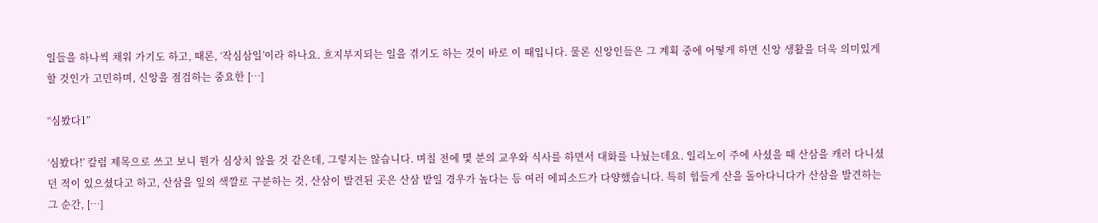일들을 하나씩 채워 가기도 하고, 때론, ‘작심삼일’이라 하나요. 흐지부지되는 일을 겪기도 하는 것이 바로 이 때입니다. 물론 신앙인들은 그 계획 중에 어떻게 하면 신앙 생활을 더욱 의미있게 할 것인가 고민하며, 신앙을 점검하는 중요한 […]

“심봤다1”

‘심봤다!’ 칼럼 제목으로 쓰고 보니 뭔가 심상치 않을 것 같은데, 그렇지는 않습니다. 며칠 전에 몇 분의 교우와 식사를 하면서 대화를 나눴는데요. 일리노이 주에 사셨을 때 산삼을 캐러 다니셨던 적이 있으셨다고 하고, 산삼을 잎의 색깔로 구분하는 것, 산삼이 발견된 곳은 산삼 밭일 경우가 높다는 등 여러 에피소드가 다양했습니다. 특히 힘들게 산을 돌아다니다가 산삼을 발견하는 그 순간, […]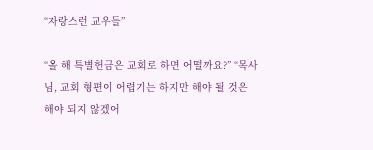“자랑스런 교우들”

“올 해 특별헌금은 교회로 하면 어떨까요?” “목사님, 교회 형편이 어렵기는 하지만 해야 될 것은 해야 되지 않겠어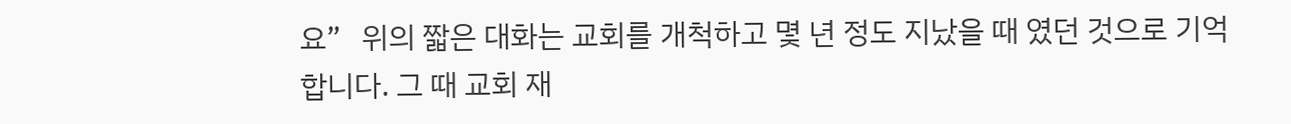요”   위의 짧은 대화는 교회를 개척하고 몇 년 정도 지났을 때 였던 것으로 기억합니다. 그 때 교회 재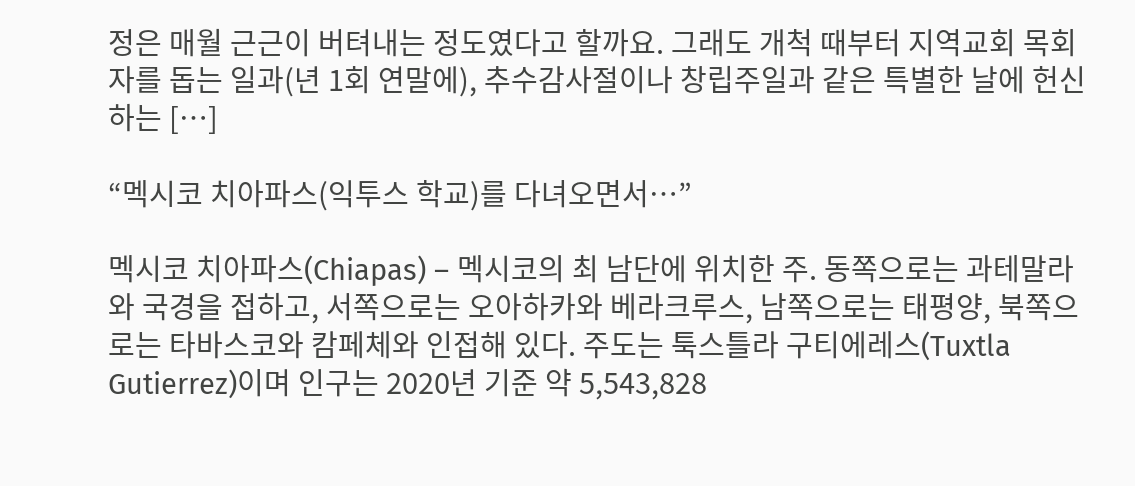정은 매월 근근이 버텨내는 정도였다고 할까요. 그래도 개척 때부터 지역교회 목회자를 돕는 일과(년 1회 연말에), 추수감사절이나 창립주일과 같은 특별한 날에 헌신하는 […]

“멕시코 치아파스(익투스 학교)를 다녀오면서…”

멕시코 치아파스(Chiapas) – 멕시코의 최 남단에 위치한 주. 동쪽으로는 과테말라와 국경을 접하고, 서쪽으로는 오아하카와 베라크루스, 남쪽으로는 태평양, 북쪽으로는 타바스코와 캄페체와 인접해 있다. 주도는 툭스틀라 구티에레스(Tuxtla Gutierrez)이며 인구는 2020년 기준 약 5,543,828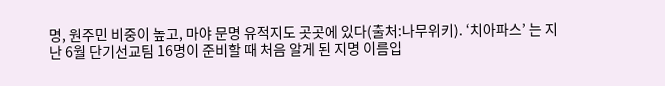명, 원주민 비중이 높고, 마야 문명 유적지도 곳곳에 있다(출처:나무위키). ‘치아파스’ 는 지난 6월 단기선교팀 16명이 준비할 때 처음 알게 된 지명 이름입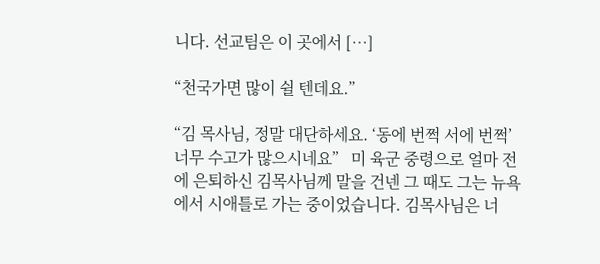니다. 선교팀은 이 곳에서 […]

“천국가면 많이 쉴 텐데요.”

“김 목사님, 정말 대단하세요. ‘동에 번쩍 서에 번쩍’ 너무 수고가 많으시네요”   미 육군 중령으로 얼마 전에 은퇴하신 김목사님께 말을 건넨 그 때도 그는 뉴욕에서 시애틀로 가는 중이었습니다. 김목사님은 너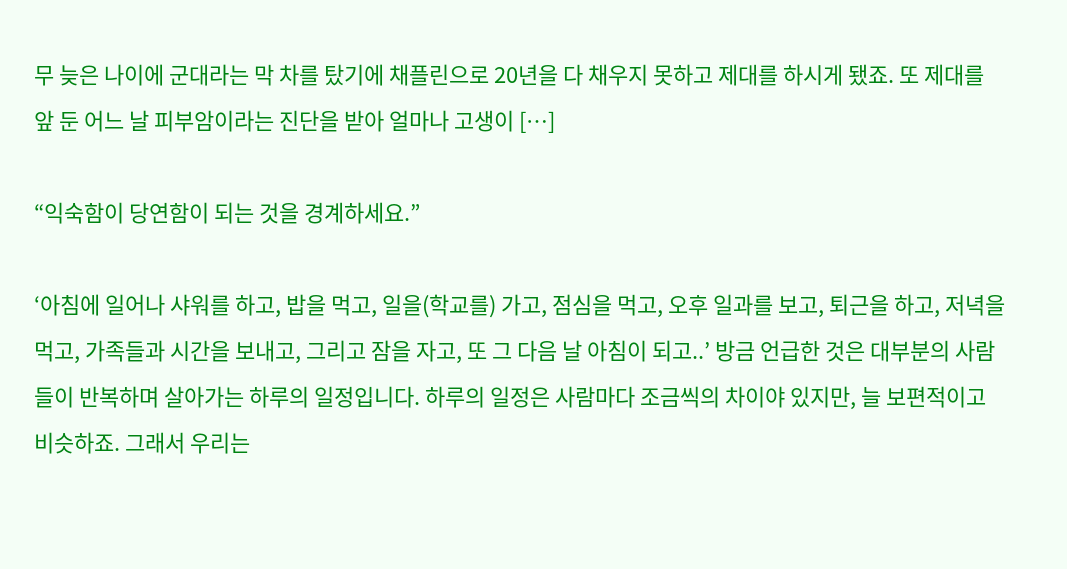무 늦은 나이에 군대라는 막 차를 탔기에 채플린으로 20년을 다 채우지 못하고 제대를 하시게 됐죠. 또 제대를 앞 둔 어느 날 피부암이라는 진단을 받아 얼마나 고생이 […]

“익숙함이 당연함이 되는 것을 경계하세요.”

‘아침에 일어나 샤워를 하고, 밥을 먹고, 일을(학교를) 가고, 점심을 먹고, 오후 일과를 보고, 퇴근을 하고, 저녁을 먹고, 가족들과 시간을 보내고, 그리고 잠을 자고, 또 그 다음 날 아침이 되고..’ 방금 언급한 것은 대부분의 사람들이 반복하며 살아가는 하루의 일정입니다. 하루의 일정은 사람마다 조금씩의 차이야 있지만, 늘 보편적이고 비슷하죠. 그래서 우리는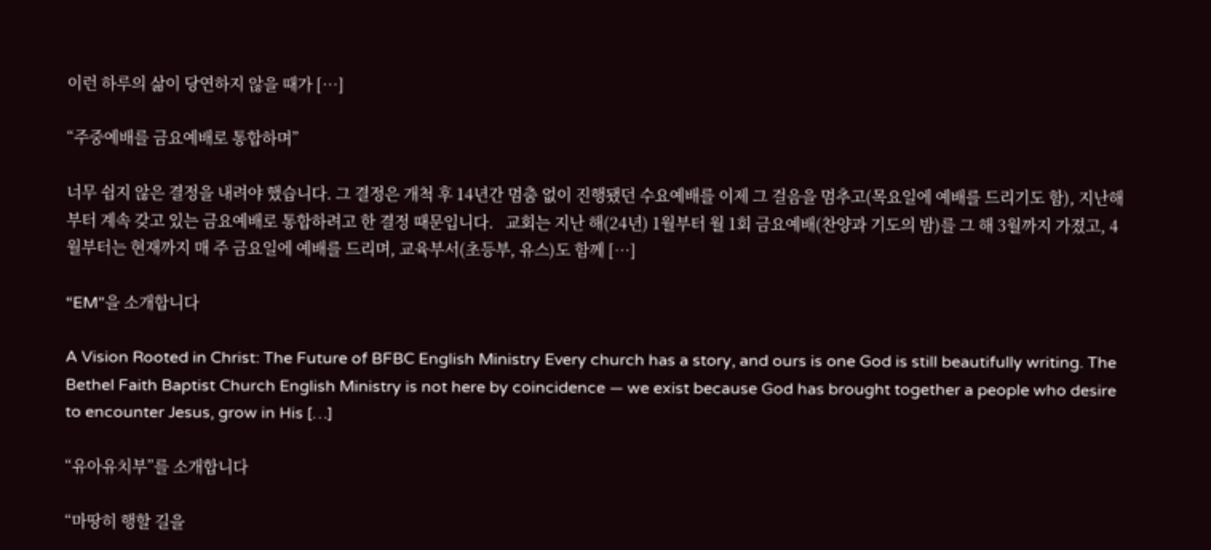이런 하루의 삶이 당연하지 않을 때가 […]

“주중예배를 금요예배로 통합하며”

너무 쉽지 않은 결정을 내려야 했습니다. 그 결정은 개척 후 14년간 멈춤 없이 진행됐던 수요예배를 이제 그 걸음을 멈추고(목요일에 예배를 드리기도 함), 지난해부터 계속 갖고 있는 금요예배로 통합하려고 한 결정 때문입니다.   교회는 지난 해(24년) 1월부터 월 1회 금요예배(찬양과 기도의 밤)를 그 해 3월까지 가졌고, 4월부터는 현재까지 매 주 금요일에 예배를 드리며, 교육부서(초등부, 유스)도 함께 […]

“EM”을 소개합니다

A Vision Rooted in Christ: The Future of BFBC English Ministry Every church has a story, and ours is one God is still beautifully writing. The Bethel Faith Baptist Church English Ministry is not here by coincidence — we exist because God has brought together a people who desire to encounter Jesus, grow in His […]

“유아유치부”를 소개합니다

“마땅히 행할 길을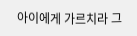아이에게 가르치라 그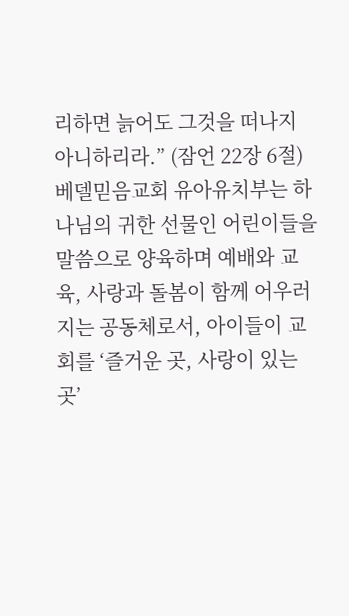리하면 늙어도 그것을 떠나지 아니하리라.” (잠언 22장 6절) 베델믿음교회 유아유치부는 하나님의 귀한 선물인 어린이들을 말씀으로 양육하며 예배와 교육, 사랑과 돌봄이 함께 어우러지는 공동체로서, 아이들이 교회를 ‘즐거운 곳, 사랑이 있는 곳’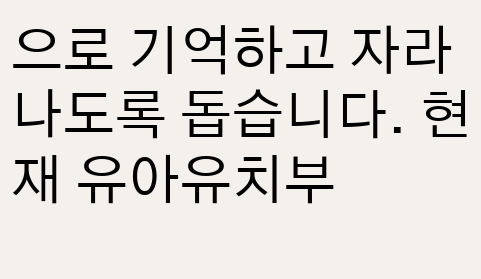으로 기억하고 자라나도록 돕습니다. 현재 유아유치부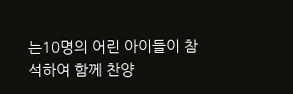는10명의 어린 아이들이 참석하여 함께 찬양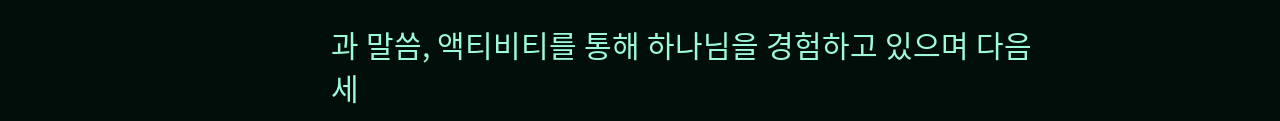과 말씀, 액티비티를 통해 하나님을 경험하고 있으며 다음 세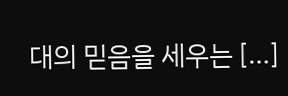대의 믿음을 세우는 […]